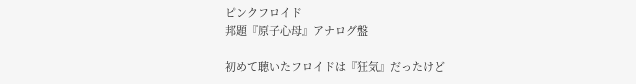ピンクフロイド
邦題『原子心母』アナログ盤

初めて聴いたフロイドは『狂気』だったけど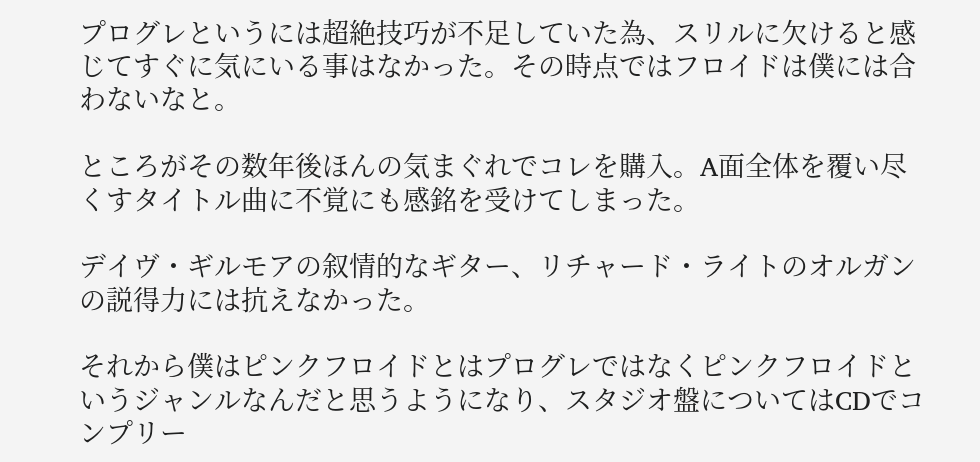プログレというには超絶技巧が不足していた為、スリルに欠けると感じてすぐに気にいる事はなかった。その時点ではフロイドは僕には合わないなと。

ところがその数年後ほんの気まぐれでコレを購入。A面全体を覆い尽くすタイトル曲に不覚にも感銘を受けてしまった。

デイヴ・ギルモアの叙情的なギター、リチャード・ライトのオルガンの説得力には抗えなかった。

それから僕はピンクフロイドとはプログレではなくピンクフロイドというジャンルなんだと思うようになり、スタジオ盤についてはCDでコンプリー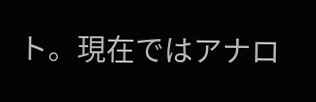ト。現在ではアナロ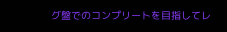グ盤でのコンプリートを目指してレ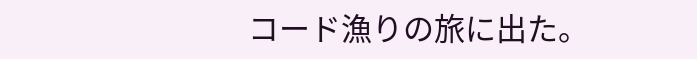コード漁りの旅に出た。